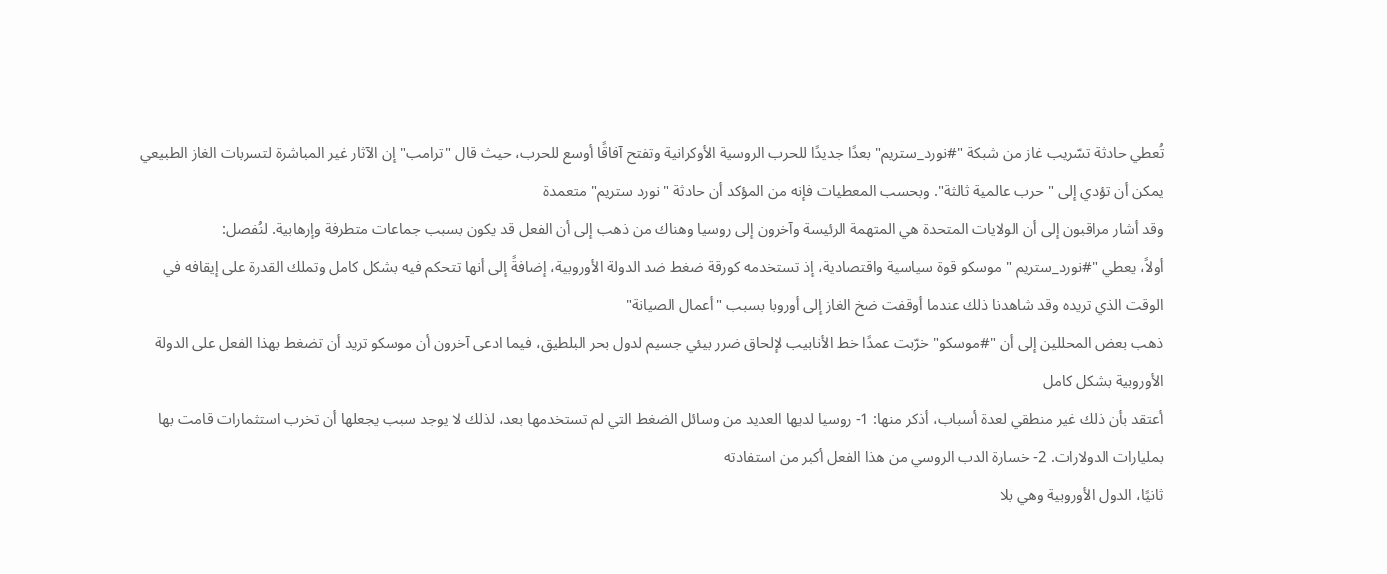تُعطي حادثة تسّريب غاز من شبكة "#نورد_ستريم" بعدًا جديدًا للحرب الروسية الأوكرانية وتفتح آفاقًا أوسع للحرب، حيث قال "ترامب" إن الآثار غير المباشرة لتسربات الغاز الطبيعي يمكن أن تؤدي إلى "حرب عالمية ثالثة". وبحسب المعطيات فإنه من المؤكد أن حادثة "نورد ستريم" متعمدة
وقد أشار مراقبون إلى أن الولايات المتحدة هي المتهمة الرئيسة وآخرون إلى روسيا وهناك من ذهب إلى أن الفعل قد يكون بسبب جماعات متطرفة وإرهابية. لنُفصل:
أولاً، يعطي "#نورد_ستریم " موسكو قوة سياسية واقتصادية، إذ تستخدمه كورقة ضغط ضد الدولة الأوروبية، إضافةً إلى أنها تتحكم فيه بشكل كامل وتملك القدرة على إيقافه في الوقت الذي تريده وقد شاهدنا ذلك عندما أوقفت ضخ الغاز إلى أوروبا بسبب "أعمال الصيانة"
ذهب بعض المحللين إلى أن "#موسكو" خرّبت عمدًا خط الأنابيب لإلحاق ضرر بيئي جسيم لدول بحر البلطيق، فيما ادعى آخرون أن موسكو تريد أن تضغط بهذا الفعل على الدولة الأوروبية بشكل كامل
أعتقد بأن ذلك غير منطقي لعدة أسباب، أذكر منها: 1- روسيا لديها العديد من وسائل الضغط التي لم تستخدمها بعد، لذلك لا يوجد سبب يجعلها أن تخرب استثمارات قامت بها بمليارات الدولارات. 2- خسارة الدب الروسي من هذا الفعل أكبر من استفادته
ثانيًا، الدول الأوروبية وهي بلا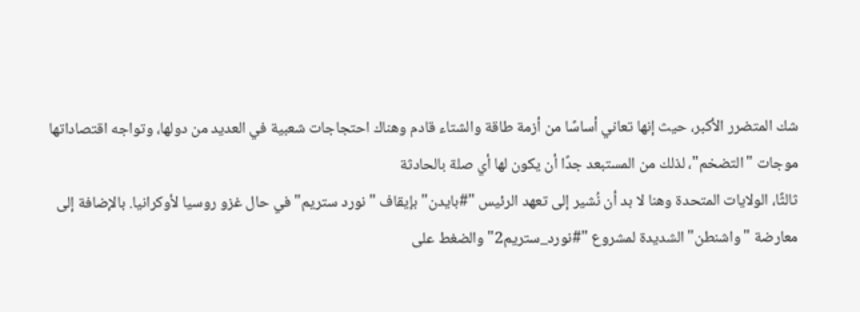شك المتضرر الأكبر، حيث إنها تعاني أساسًا من أزمة طاقة والشتاء قادم وهناك احتجاجات شعبية في العديد من دولها، وتواجه اقتصاداتها موجات "التضخم"، لذلك من المستبعد جدًا أن يكون لها أي صلة بالحادثة
ثالثًا، الولايات المتحدة وهنا لا بد أن نُشير إلى تعهد الرئيس "#بايدن" بإيقاف "نورد ستريم" في حال غزو روسيا لأوكرانيا. بالإضافة إلى معارضة "واشنطن" الشديدة لمشروع "#نورد_ستريم2" والضغط على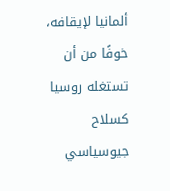ألمانيا لإيقافه، خوفًا من أن تستغله روسيا كسلاح جيوسياسي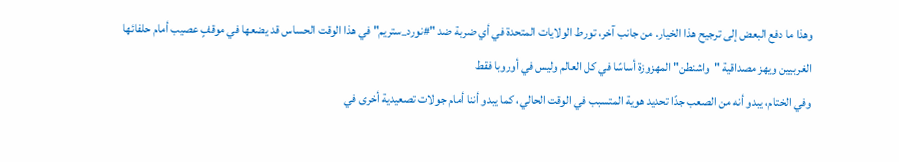وهذا ما دفع البعض إلى ترجيح هذا الخيار. من جانب آخر، تورط الولايات المتحدة في أي ضربة ضد "#نورد_ستريم" في هذا الوقت الحساس قد يضعها في موقفٍ عصيب أمام حلفائها الغربيين ويهز مصداقية "واشنطن" المهزوزة أساسًا في كل العالم وليس في أوروبا فقط
وفي الختام، يبدو أنه من الصعب جدًا تحديد هوية المتسبب في الوقت الحالي، كما يبدو أننا أمام جولات تصعيدية أخرى في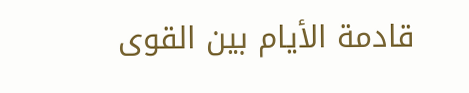قادمة الأيام بين القوى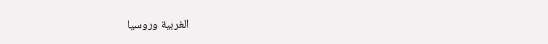الغربية وروسيا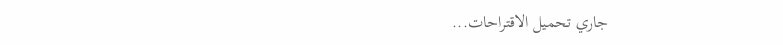جاري تحميل الاقتراحات...